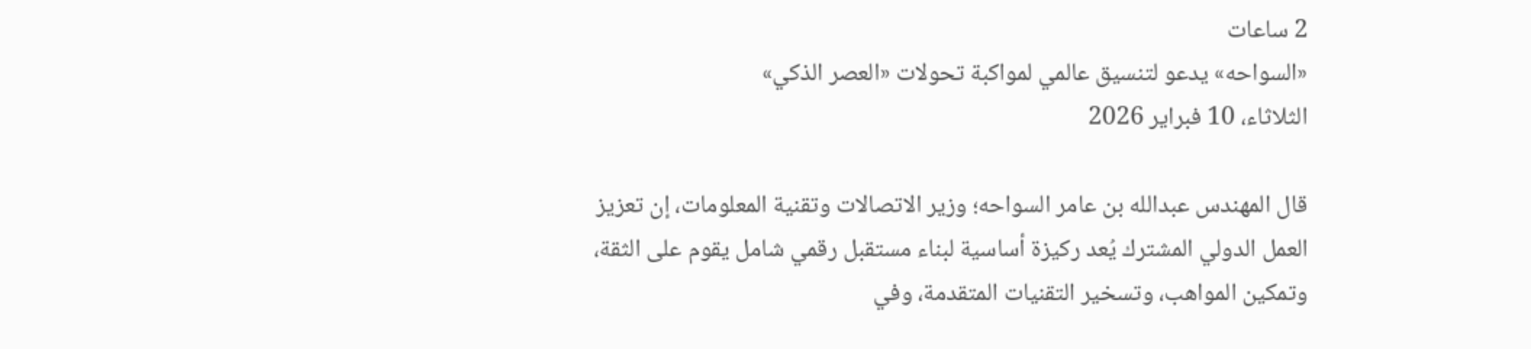2 ساعات
«السواحه» يدعو لتنسيق عالمي لمواكبة تحولات «العصر الذكي»
الثلاثاء، 10 فبراير 2026

قال المهندس عبدالله بن عامر السواحه؛ وزير الاتصالات وتقنية المعلومات، إن تعزيز العمل الدولي المشترك يُعد ركيزة أساسية لبناء مستقبل رقمي شامل يقوم على الثقة، وتمكين المواهب، وتسخير التقنيات المتقدمة، وفي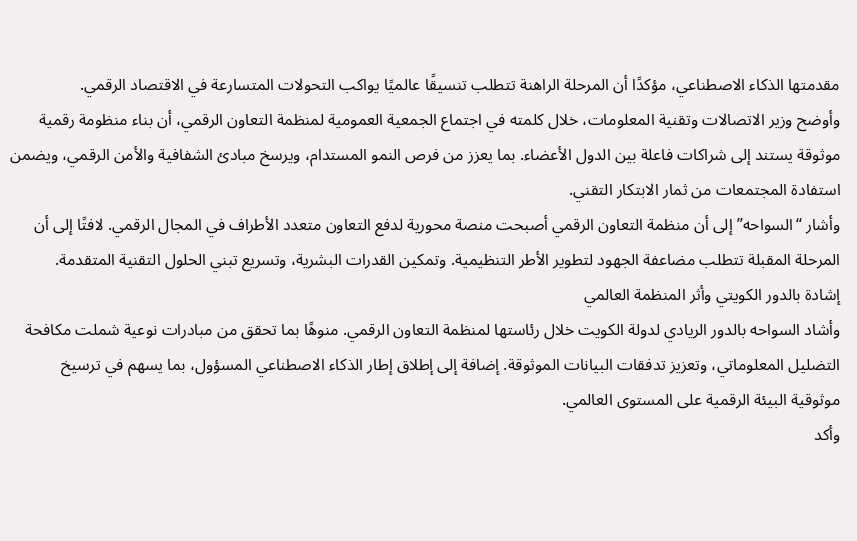مقدمتها الذكاء الاصطناعي، مؤكدًا أن المرحلة الراهنة تتطلب تنسيقًا عالميًا يواكب التحولات المتسارعة في الاقتصاد الرقمي.
وأوضح وزير الاتصالات وتقنية المعلومات، خلال كلمته في اجتماع الجمعية العمومية لمنظمة التعاون الرقمي، أن بناء منظومة رقمية موثوقة يستند إلى شراكات فاعلة بين الدول الأعضاء. بما يعزز من فرص النمو المستدام، ويرسخ مبادئ الشفافية والأمن الرقمي، ويضمن استفادة المجتمعات من ثمار الابتكار التقني.
وأشار “السواحه” إلى أن منظمة التعاون الرقمي أصبحت منصة محورية لدفع التعاون متعدد الأطراف في المجال الرقمي. لافتًا إلى أن المرحلة المقبلة تتطلب مضاعفة الجهود لتطوير الأطر التنظيمية. وتمكين القدرات البشرية، وتسريع تبني الحلول التقنية المتقدمة.
إشادة بالدور الكويتي وأثر المنظمة العالمي
وأشاد السواحه بالدور الريادي لدولة الكويت خلال رئاستها لمنظمة التعاون الرقمي. منوهًا بما تحقق من مبادرات نوعية شملت مكافحة التضليل المعلوماتي، وتعزيز تدفقات البيانات الموثوقة. إضافة إلى إطلاق إطار الذكاء الاصطناعي المسؤول، بما يسهم في ترسيخ موثوقية البيئة الرقمية على المستوى العالمي.
وأكد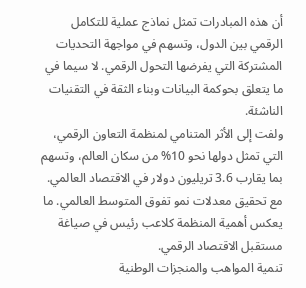أن هذه المبادرات تمثل نماذج عملية للتكامل الرقمي بين الدول، وتسهم في مواجهة التحديات المشتركة التي يفرضها التحول الرقمي. لا سيما في ما يتعلق بحوكمة البيانات وبناء الثقة في التقنيات الناشئة.
ولفت إلى الأثر المتنامي لمنظمة التعاون الرقمي، التي تمثل دولها نحو 10% من سكان العالم، وتسهم بما يقارب 3.6 تريليون دولار في الاقتصاد العالمي. مع تحقيق معدلات نمو تفوق المتوسط العالمي. ما يعكس أهمية المنظمة كلاعب رئيس في صياغة مستقبل الاقتصاد الرقمي.
تنمية المواهب والمنجزات الوطنية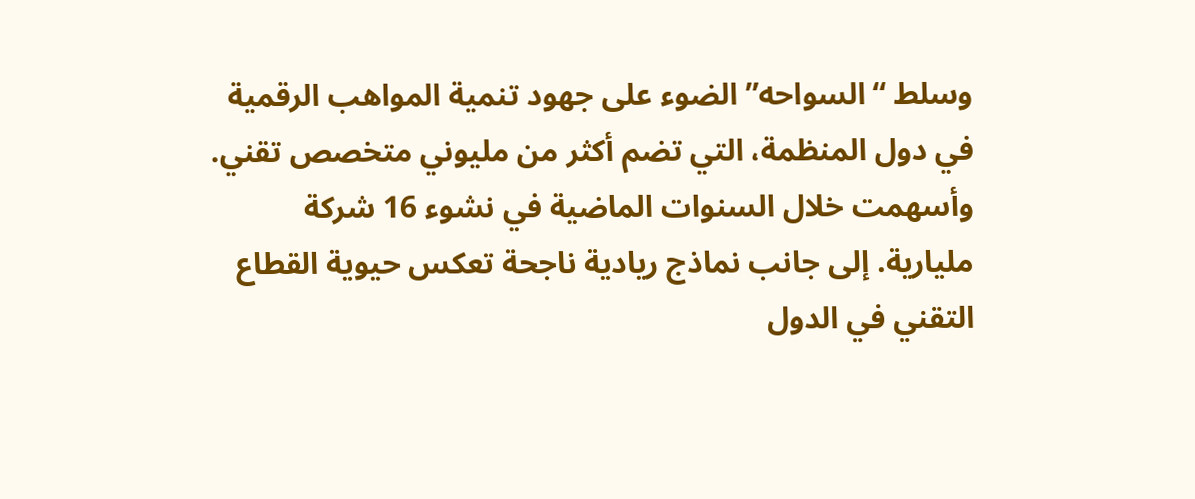وسلط “السواحه” الضوء على جهود تنمية المواهب الرقمية في دول المنظمة، التي تضم أكثر من مليوني متخصص تقني. وأسهمت خلال السنوات الماضية في نشوء 16 شركة مليارية. إلى جانب نماذج ريادية ناجحة تعكس حيوية القطاع التقني في الدول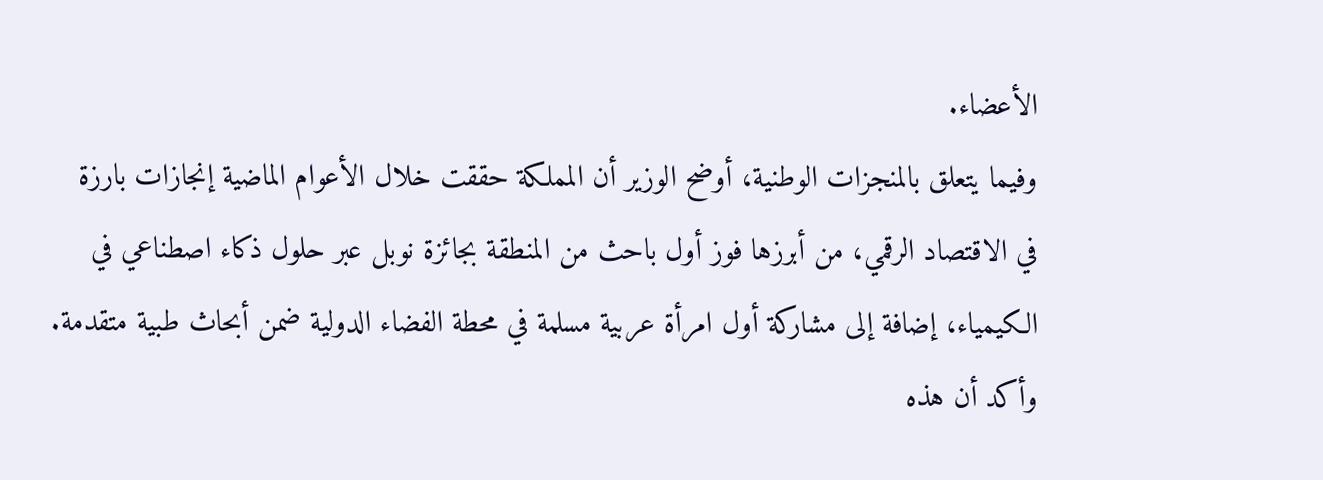الأعضاء.
وفيما يتعلق بالمنجزات الوطنية، أوضح الوزير أن المملكة حققت خلال الأعوام الماضية إنجازات بارزة في الاقتصاد الرقمي، من أبرزها فوز أول باحث من المنطقة بجائزة نوبل عبر حلول ذكاء اصطناعي في الكيمياء، إضافة إلى مشاركة أول امرأة عربية مسلمة في محطة الفضاء الدولية ضمن أبحاث طبية متقدمة.
وأكد أن هذه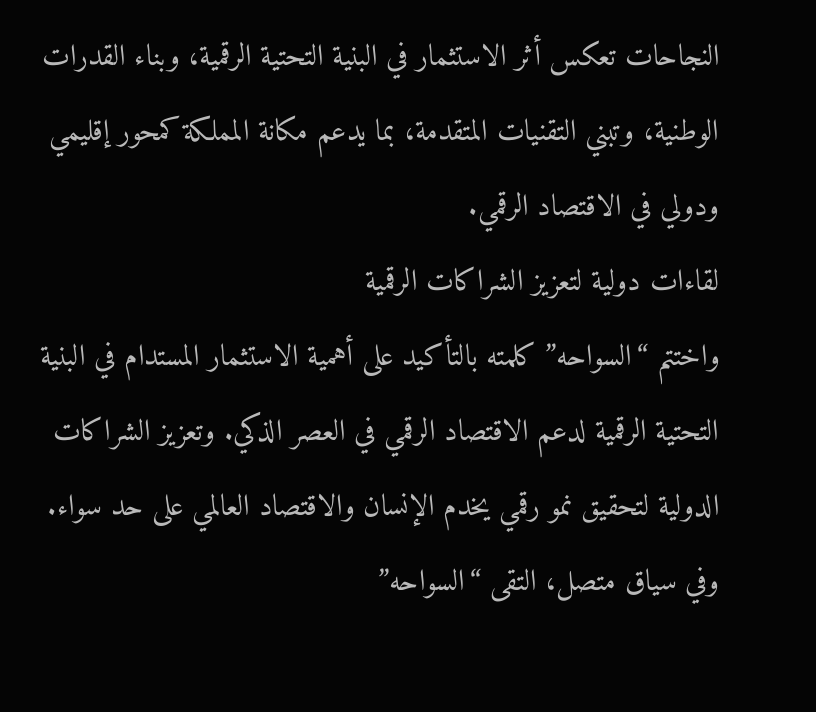النجاحات تعكس أثر الاستثمار في البنية التحتية الرقمية، وبناء القدرات الوطنية، وتبني التقنيات المتقدمة، بما يدعم مكانة المملكة كمحور إقليمي ودولي في الاقتصاد الرقمي.
لقاءات دولية لتعزيز الشراكات الرقمية
واختتم “السواحه” كلمته بالتأكيد على أهمية الاستثمار المستدام في البنية التحتية الرقمية لدعم الاقتصاد الرقمي في العصر الذكي. وتعزيز الشراكات الدولية لتحقيق نمو رقمي يخدم الإنسان والاقتصاد العالمي على حد سواء.
وفي سياق متصل، التقى “السواحه”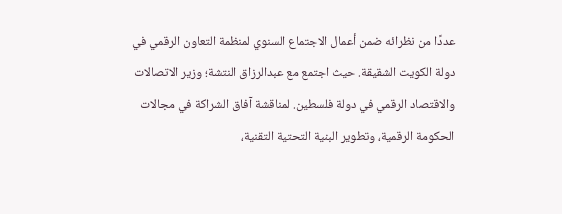عددًا من نظرائه ضمن أعمال الاجتماع السنوي لمنظمة التعاون الرقمي في دولة الكويت الشقيقة. حيث اجتمع مع عبدالرزاق النتشة؛ وزير الاتصالات والاقتصاد الرقمي في دولة فلسطين. لمناقشة آفاق الشراكة في مجالات الحكومة الرقمية، وتطوير البنية التحتية التقنية،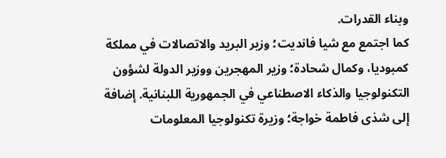وبناء القدرات.
كما اجتمع مع شيا فانديت؛ وزير البريد والاتصالات في مملكة كمبوديا، وكمال شحادة؛ وزير المهجرين ووزير الدولة لشؤون التكنولوجيا والذكاء الاصطناعي في الجمهورية اللبنانية. إضافة إلى شذى فاطمة خواجة؛ وزيرة تكنولوجيا المعلومات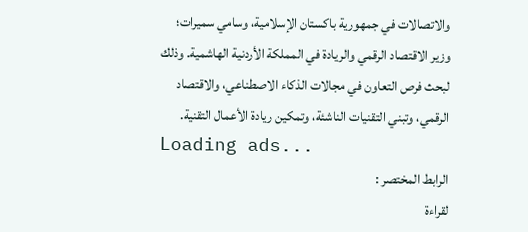والاتصالات في جمهورية باكستان الإسلامية، وسامي سميرات؛ وزير الاقتصاد الرقمي والريادة في المملكة الأردنية الهاشمية. وذلك لبحث فرص التعاون في مجالات الذكاء الاصطناعي، والاقتصاد الرقمي، وتبني التقنيات الناشئة، وتمكين ريادة الأعمال التقنية.
Loading ads...
الرابط المختصر :
لقراءة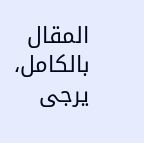المقال بالكامل، يرجى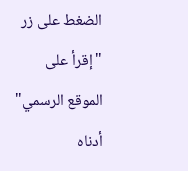الضغط على زر "إقرأ على الموقع الرسمي" أدناه